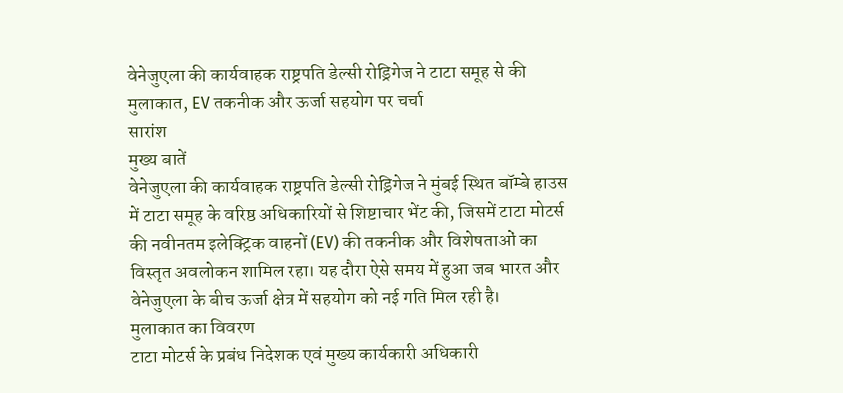वेनेजुएला की कार्यवाहक राष्ट्रपति डेल्सी रोड्रिगेज ने टाटा समूह से की मुलाकात, EV तकनीक और ऊर्जा सहयोग पर चर्चा
सारांश
मुख्य बातें
वेनेजुएला की कार्यवाहक राष्ट्रपति डेल्सी रोड्रिगेज ने मुंबई स्थित बॉम्बे हाउस में टाटा समूह के वरिष्ठ अधिकारियों से शिष्टाचार भेंट की, जिसमें टाटा मोटर्स की नवीनतम इलेक्ट्रिक वाहनों (EV) की तकनीक और विशेषताओं का विस्तृत अवलोकन शामिल रहा। यह दौरा ऐसे समय में हुआ जब भारत और वेनेजुएला के बीच ऊर्जा क्षेत्र में सहयोग को नई गति मिल रही है।
मुलाकात का विवरण
टाटा मोटर्स के प्रबंध निदेशक एवं मुख्य कार्यकारी अधिकारी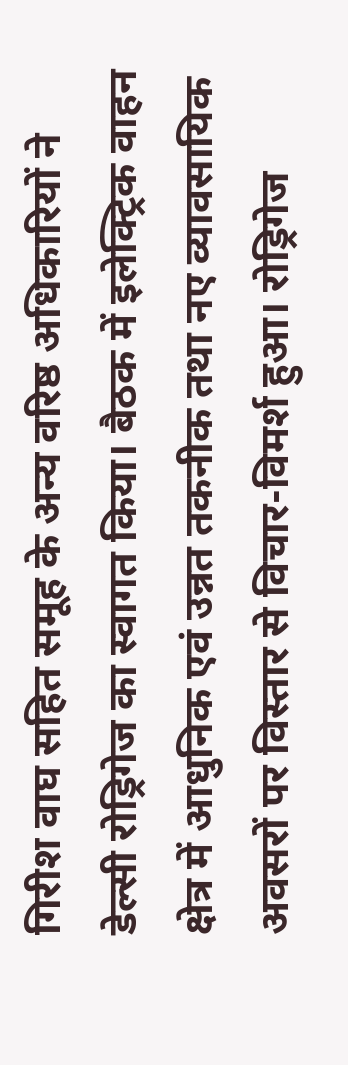गिरीश वाघ सहित समूह के अन्य वरिष्ठ अधिकारियों ने डेल्सी रोड्रिगेज का स्वागत किया। बैठक में इलेक्ट्रिक वाहन क्षेत्र में आधुनिक एवं उन्नत तकनीक तथा नए व्यावसायिक अवसरों पर विस्तार से विचार-विमर्श हुआ। रोड्रिगेज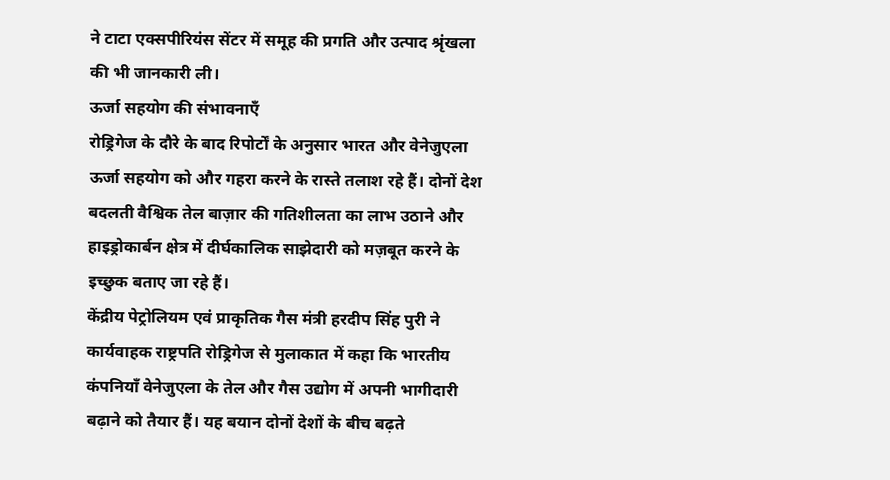ने टाटा एक्सपीरियंस सेंटर में समूह की प्रगति और उत्पाद श्रृंखला की भी जानकारी ली।
ऊर्जा सहयोग की संभावनाएँ
रोड्रिगेज के दौरे के बाद रिपोर्टों के अनुसार भारत और वेनेजुएला ऊर्जा सहयोग को और गहरा करने के रास्ते तलाश रहे हैं। दोनों देश बदलती वैश्विक तेल बाज़ार की गतिशीलता का लाभ उठाने और हाइड्रोकार्बन क्षेत्र में दीर्घकालिक साझेदारी को मज़बूत करने के इच्छुक बताए जा रहे हैं।
केंद्रीय पेट्रोलियम एवं प्राकृतिक गैस मंत्री हरदीप सिंह पुरी ने कार्यवाहक राष्ट्रपति रोड्रिगेज से मुलाकात में कहा कि भारतीय कंपनियाँ वेनेजुएला के तेल और गैस उद्योग में अपनी भागीदारी बढ़ाने को तैयार हैं। यह बयान दोनों देशों के बीच बढ़ते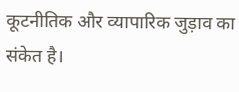कूटनीतिक और व्यापारिक जुड़ाव का संकेत है।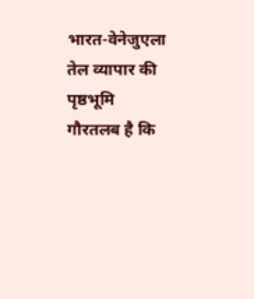भारत-वेनेजुएला तेल व्यापार की पृष्ठभूमि
गौरतलब है कि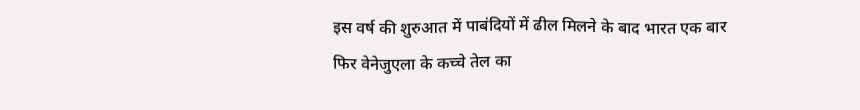इस वर्ष की शुरुआत में पाबंदियों में ढील मिलने के बाद भारत एक बार फिर वेनेजुएला के कच्चे तेल का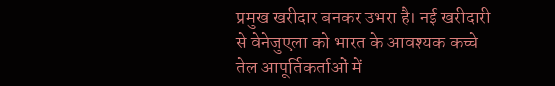प्रमुख खरीदार बनकर उभरा है। नई खरीदारी से वेनेजुएला को भारत के आवश्यक कच्चे तेल आपूर्तिकर्ताओं में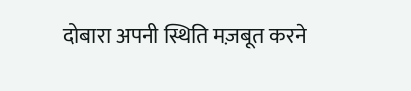दोबारा अपनी स्थिति मज़बूत करने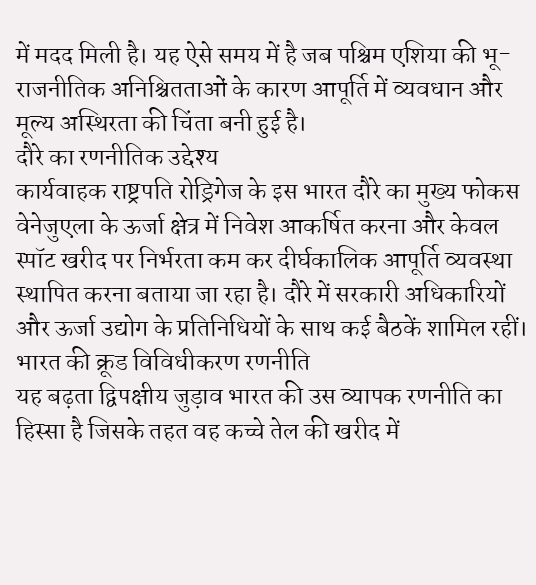में मदद मिली है। यह ऐसे समय में है जब पश्चिम एशिया की भू-राजनीतिक अनिश्चितताओं के कारण आपूर्ति में व्यवधान और मूल्य अस्थिरता की चिंता बनी हुई है।
दौरे का रणनीतिक उद्देश्य
कार्यवाहक राष्ट्रपति रोड्रिगेज के इस भारत दौरे का मुख्य फोकस वेनेजुएला के ऊर्जा क्षेत्र में निवेश आकर्षित करना और केवल स्पॉट खरीद पर निर्भरता कम कर दीर्घकालिक आपूर्ति व्यवस्था स्थापित करना बताया जा रहा है। दौरे में सरकारी अधिकारियों और ऊर्जा उद्योग के प्रतिनिधियों के साथ कई बैठकें शामिल रहीं।
भारत की क्रूड विविधीकरण रणनीति
यह बढ़ता द्विपक्षीय जुड़ाव भारत की उस व्यापक रणनीति का हिस्सा है जिसके तहत वह कच्चे तेल की खरीद में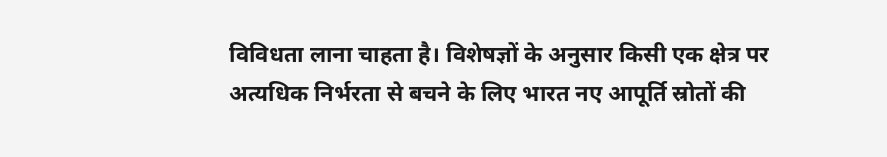विविधता लाना चाहता है। विशेषज्ञों के अनुसार किसी एक क्षेत्र पर अत्यधिक निर्भरता से बचने के लिए भारत नए आपूर्ति स्रोतों की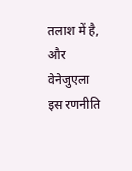तलाश में है, और वेनेजुएला इस रणनीति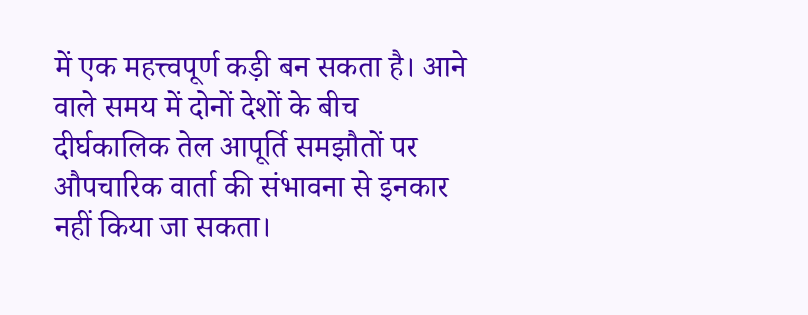में एक महत्त्वपूर्ण कड़ी बन सकता है। आने वाले समय में दोनों देशों के बीच दीर्घकालिक तेल आपूर्ति समझौतों पर औपचारिक वार्ता की संभावना से इनकार नहीं किया जा सकता।